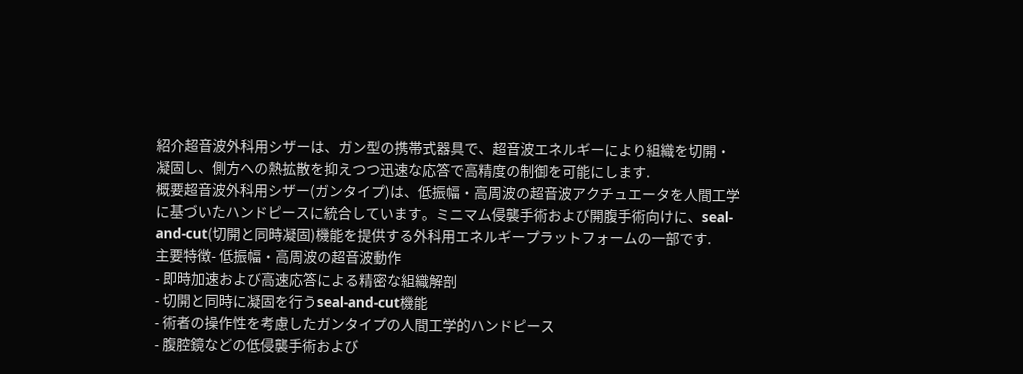紹介超音波外科用シザーは、ガン型の携帯式器具で、超音波エネルギーにより組織を切開・凝固し、側方への熱拡散を抑えつつ迅速な応答で高精度の制御を可能にします.
概要超音波外科用シザー(ガンタイプ)は、低振幅・高周波の超音波アクチュエータを人間工学に基づいたハンドピースに統合しています。ミニマム侵襲手術および開腹手術向けに、seal-and-cut(切開と同時凝固)機能を提供する外科用エネルギープラットフォームの一部です.
主要特徴- 低振幅・高周波の超音波動作
- 即時加速および高速応答による精密な組織解剖
- 切開と同時に凝固を行うseal-and-cut機能
- 術者の操作性を考慮したガンタイプの人間工学的ハンドピース
- 腹腔鏡などの低侵襲手術および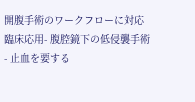開腹手術のワークフローに対応
臨床応用- 腹腔鏡下の低侵襲手術
- 止血を要する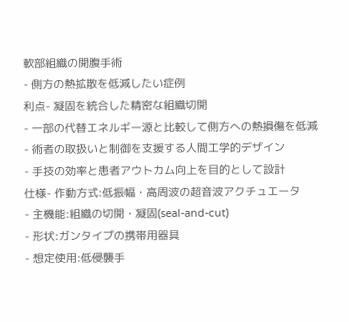軟部組織の開腹手術
- 側方の熱拡散を低減したい症例
利点- 凝固を統合した精密な組織切開
- 一部の代替エネルギー源と比較して側方への熱損傷を低減
- 術者の取扱いと制御を支援する人間工学的デザイン
- 手技の効率と患者アウトカム向上を目的として設計
仕様- 作動方式:低振幅・高周波の超音波アクチュエータ
- 主機能:組織の切開・凝固(seal-and-cut)
- 形状:ガンタイプの携帯用器具
- 想定使用:低侵襲手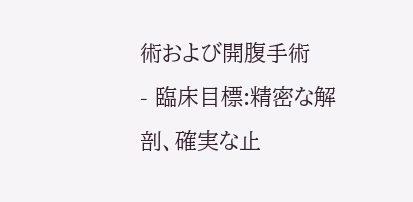術および開腹手術
- 臨床目標:精密な解剖、確実な止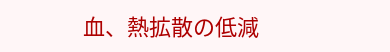血、熱拡散の低減